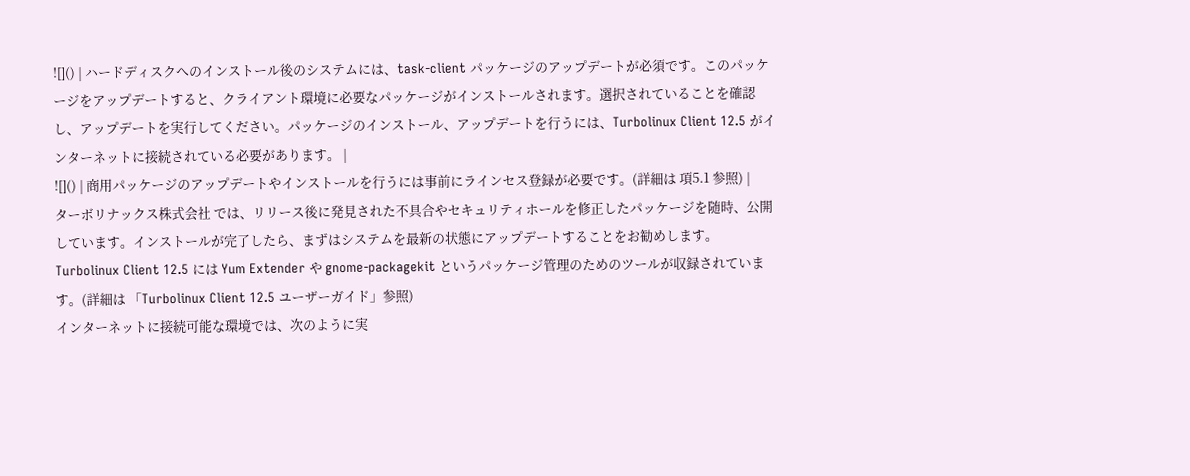![]() | ハードディスクへのインストール後のシステムには、task-client パッケージのアップデートが必須です。このパッケージをアップデートすると、クライアント環境に必要なパッケージがインストールされます。選択されていることを確認し、アップデートを実行してください。パッケージのインストール、アップデートを行うには、Turbolinux Client 12.5 がインターネットに接続されている必要があります。 |
![]() | 商用パッケージのアップデートやインストールを行うには事前にラインセス登録が必要です。(詳細は 項5.1 参照) |
ターボリナックス株式会社 では、リリース後に発見された不具合やセキュリティホールを修正したパッケージを随時、公開しています。インストールが完了したら、まずはシステムを最新の状態にアップデートすることをお勧めします。Turbolinux Client 12.5 には Yum Extender や gnome-packagekit というパッケージ管理のためのツールが収録されています。(詳細は 「Turbolinux Client 12.5 ユーザーガイド」参照)
インターネットに接続可能な環境では、次のように実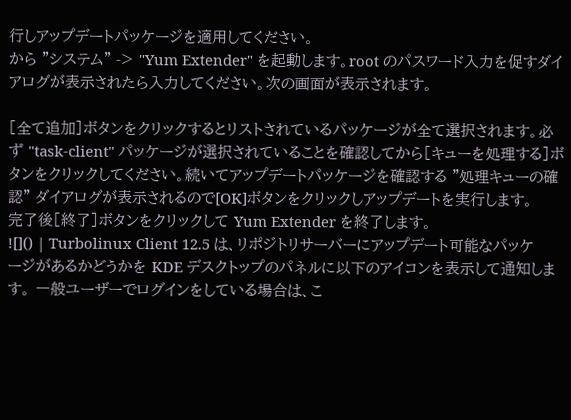行しアップデートパッケージを適用してください。
から "システム" -> "Yum Extender" を起動します。root のパスワード入力を促すダイアログが表示されたら入力してください。次の画面が表示されます。

[全て追加]ボタンをクリックするとリストされているパッケージが全て選択されます。必ず "task-client" パッケージが選択されていることを確認してから[キューを処理する]ボタンをクリックしてください。続いてアップデートパッケージを確認する "処理キューの確認" ダイアログが表示されるので[OK]ボタンをクリックしアップデートを実行します。
完了後[終了]ボタンをクリックして Yum Extender を終了します。
![]() | Turbolinux Client 12.5 は、リポジトリサーバーにアップデート可能なパッケージがあるかどうかを KDE デスクトップのパネルに以下のアイコンを表示して通知します。 一般ユーザーでログインをしている場合は、こ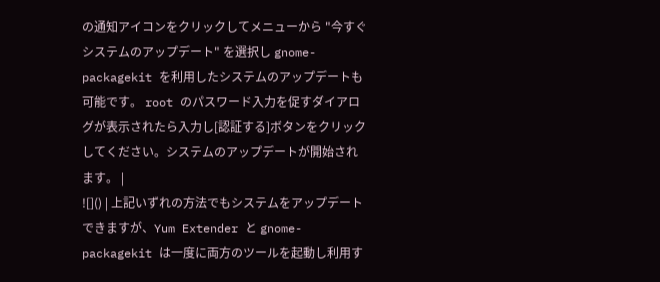の通知アイコンをクリックしてメニューから "今すぐシステムのアップデート" を選択し gnome-packagekit を利用したシステムのアップデートも可能です。 root のパスワード入力を促すダイアログが表示されたら入力し[認証する]ボタンをクリックしてください。システムのアップデートが開始されます。 |
![]() | 上記いずれの方法でもシステムをアップデートできますが、Yum Extender と gnome-packagekit は一度に両方のツールを起動し利用す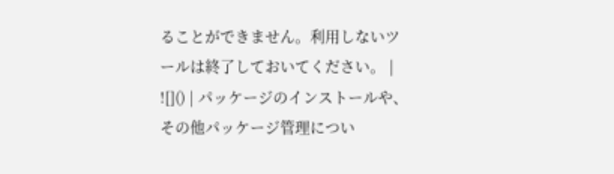ることができません。利用しないツールは終了しておいてください。 |
![]() | パッケージのインストールや、その他パッケージ管理につい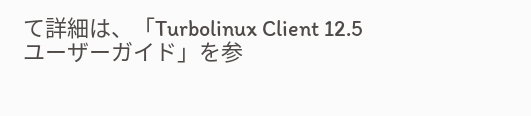て詳細は、「Turbolinux Client 12.5 ユーザーガイド」を参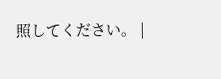照してください。 |